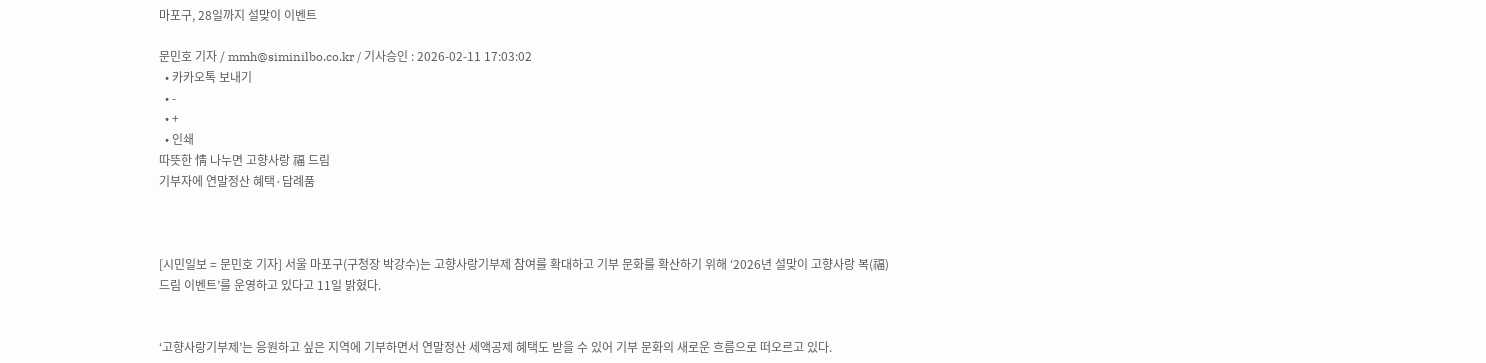마포구, 28일까지 설맞이 이벤트

문민호 기자 / mmh@siminilbo.co.kr / 기사승인 : 2026-02-11 17:03:02
  • 카카오톡 보내기
  • -
  • +
  • 인쇄
따뜻한 情 나누면 고향사랑 福 드림
기부자에 연말정산 혜택·답례품



[시민일보 = 문민호 기자] 서울 마포구(구청장 박강수)는 고향사랑기부제 참여를 확대하고 기부 문화를 확산하기 위해 ‘2026년 설맞이 고향사랑 복(福)드림 이벤트’를 운영하고 있다고 11일 밝혔다.


‘고향사랑기부제’는 응원하고 싶은 지역에 기부하면서 연말정산 세액공제 혜택도 받을 수 있어 기부 문화의 새로운 흐름으로 떠오르고 있다.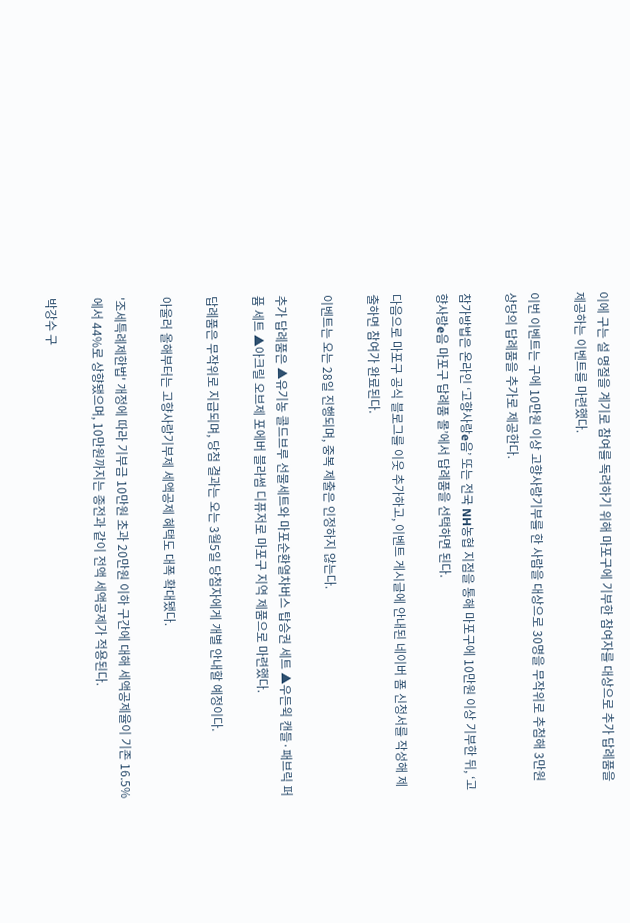이에 구는 설 명절을 계기로 참여를 독려하기 위해 마포구에 기부한 참여자를 대상으로 추가 답례품을 제공하는 이벤트를 마련했다.

이번 이벤트는 구에 10만원 이상 고향사랑기부를 한 사람을 대상으로 30명을 무작위로 추첨해 3만원 상당의 답례품을 추가로 제공한다.

참가방법은 온라인 ‘고향사랑e음’ 또는 전국 NH농협 지점을 통해 마포구에 10만원 이상 기부한 뒤, ‘고향사랑e음 마포구 답례품 몰’에서 답례품을 선택하면 된다.

다음으로 마포구 공식 블로그를 이웃 추가하고, 이벤트 게시글에 안내된 네이버 폼 신청서를 작성해 제출하면 참여가 완료된다.

이벤트는 오는 28일 진행되며, 중복 제출은 인정하지 않는다.

추가 답례품은 ▲유기농 콜드브루 선물세트와 마포순환열차버스 탑승권 세트 ▲우든윅 캔들·패브릭 퍼퓸 세트 ▲아크릴 오브제 포에버 블라썸 디퓨저로 마포구 지역 제품으로 마련했다.

답례품은 무작위로 지급되며, 당첨 결과는 오는 3월5일 당첨자에게 개별 안내할 예정이다.

아울러 올해부터는 고향사랑기부제 세액공제 혜택도 대폭 확대됐다.

'조세특례제한법' 개정에 따라 기부금 10만원 초과 20만원 이하 구간에 대해 세액공제율이 기존 16.5%에서 44%로 상향됐으며, 10만원까지는 종전과 같이 전액 세액공제가 적용된다.

박강수 구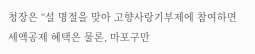청장은 “설 명절을 맞아 고향사랑기부제에 참여하면 세액공제 혜택은 물론, 마포구만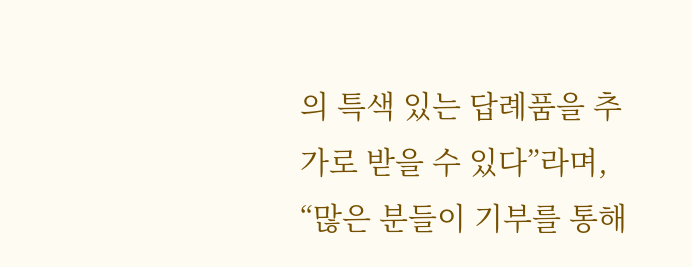의 특색 있는 답례품을 추가로 받을 수 있다”라며, “많은 분들이 기부를 통해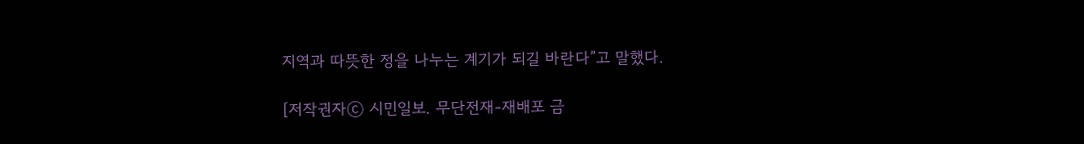지역과 따뜻한 정을 나누는 계기가 되길 바란다”고 말했다.

[저작권자ⓒ 시민일보. 무단전재-재배포 금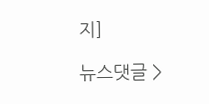지]

뉴스댓글 >